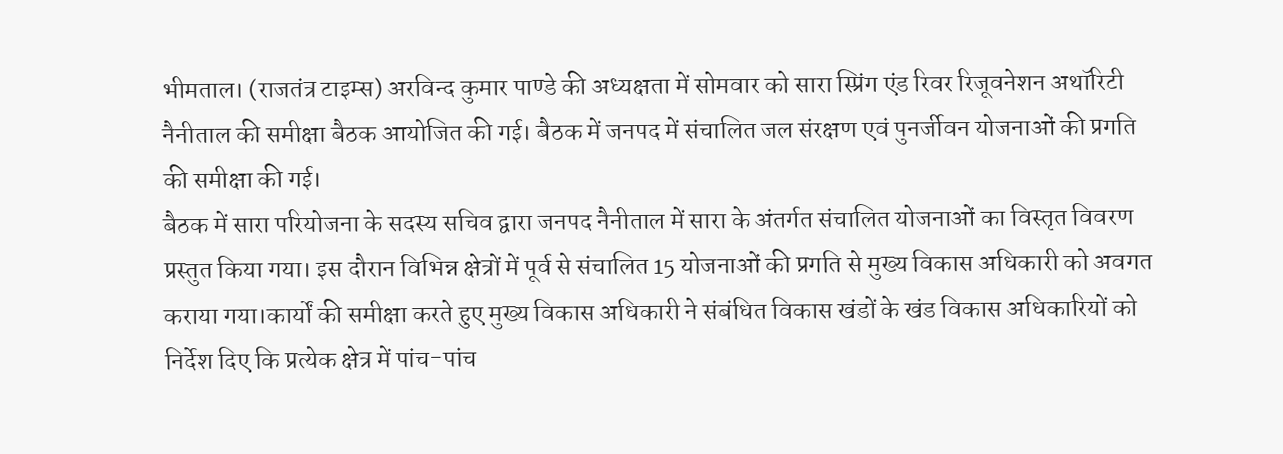भीमताल। (राजतंत्र टाइम्स) अरविन्द कुमार पाण्डे की अध्यक्षता में सोमवार को सारा स्प्रिंग एंड रिवर रिजूवनेशन अथॉरिटी नैनीताल की समीक्षा बैठक आयोजित की गई। बैठक में जनपद में संचालित जल संरक्षण एवं पुनर्जीवन योजनाओं की प्रगति की समीक्षा की गई।
बैठक में सारा परियोजना के सदस्य सचिव द्वारा जनपद नैनीताल में सारा के अंतर्गत संचालित योजनाओं का विस्तृत विवरण प्रस्तुत किया गया। इस दौरान विभिन्न क्षेत्रों में पूर्व से संचालित 15 योजनाओं की प्रगति से मुख्य विकास अधिकारी को अवगत कराया गया।कार्यों की समीक्षा करते हुए मुख्य विकास अधिकारी ने संबंधित विकास खंडों के खंड विकास अधिकारियों को निर्देश दिए कि प्रत्येक क्षेत्र में पांच-पांच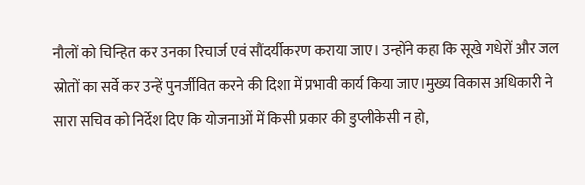नौलों को चिन्हित कर उनका रिचार्ज एवं सौंदर्यीकरण कराया जाए। उन्होंने कहा कि सूखे गधेरों और जल स्रोतों का सर्वे कर उन्हें पुनर्जीवित करने की दिशा में प्रभावी कार्य किया जाए।मुख्य विकास अधिकारी ने सारा सचिव को निर्देश दिए कि योजनाओं में किसी प्रकार की डुप्लीकेसी न हो,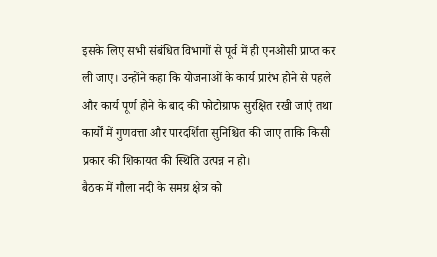इसके लिए सभी संबंधित विभागों से पूर्व में ही एनओसी प्राप्त कर ली जाए। उन्होंने कहा कि योजनाओं के कार्य प्रारंभ होने से पहले और कार्य पूर्ण होने के बाद की फोटोग्राफ सुरक्षित रखी जाएं तथा कार्यों में गुणवत्ता और पारदर्शिता सुनिश्चित की जाए ताकि किसी प्रकार की शिकायत की स्थिति उत्पन्न न हो।
बैठक में गौला नदी के समग्र क्षेत्र को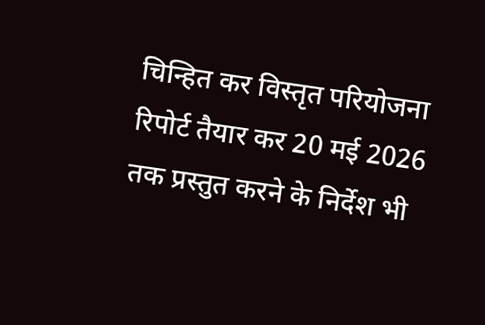चिन्हित कर विस्तृत परियोजना रिपोर्ट तैयार कर 20 मई 2026 तक प्रस्तुत करने के निर्देश भी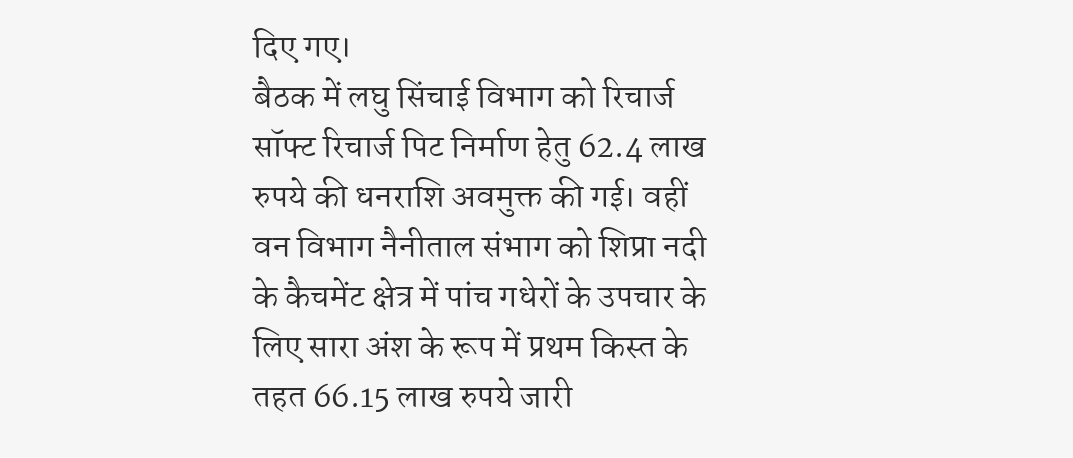दिए गए।
बैठक में लघु सिंचाई विभाग को रिचार्ज सॉफ्ट रिचार्ज पिट निर्माण हेतु 62.4 लाख रुपये की धनराशि अवमुक्त की गई। वहीं वन विभाग नैनीताल संभाग को शिप्रा नदी के कैचमेंट क्षेत्र में पांच गधेरों के उपचार के लिए सारा अंश के रूप में प्रथम किस्त के तहत 66.15 लाख रुपये जारी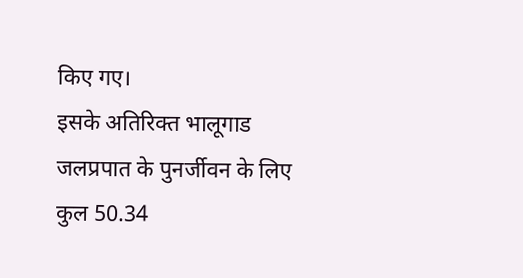किए गए।
इसके अतिरिक्त भालूगाड जलप्रपात के पुनर्जीवन के लिए कुल 50.34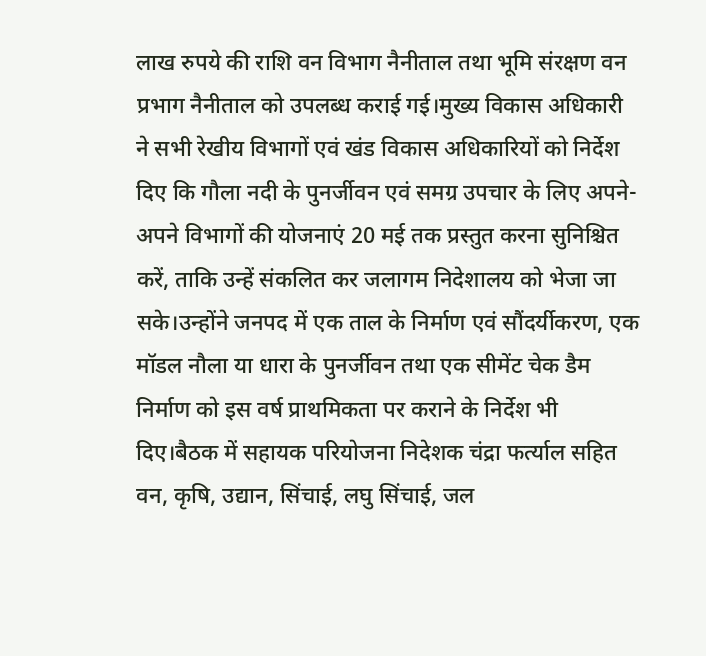लाख रुपये की राशि वन विभाग नैनीताल तथा भूमि संरक्षण वन प्रभाग नैनीताल को उपलब्ध कराई गई।मुख्य विकास अधिकारी ने सभी रेखीय विभागों एवं खंड विकास अधिकारियों को निर्देश दिए कि गौला नदी के पुनर्जीवन एवं समग्र उपचार के लिए अपने-अपने विभागों की योजनाएं 20 मई तक प्रस्तुत करना सुनिश्चित करें, ताकि उन्हें संकलित कर जलागम निदेशालय को भेजा जा सके।उन्होंने जनपद में एक ताल के निर्माण एवं सौंदर्यीकरण, एक मॉडल नौला या धारा के पुनर्जीवन तथा एक सीमेंट चेक डैम निर्माण को इस वर्ष प्राथमिकता पर कराने के निर्देश भी दिए।बैठक में सहायक परियोजना निदेशक चंद्रा फर्त्याल सहित वन, कृषि, उद्यान, सिंचाई, लघु सिंचाई, जल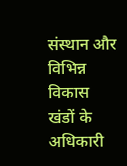संस्थान और विभिन्न विकास खंडों के अधिकारी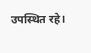उपस्थित रहे।